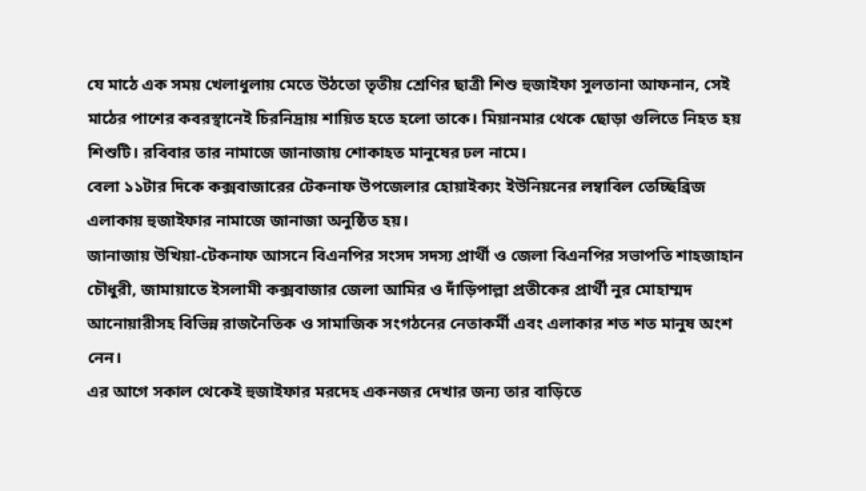যে মাঠে এক সময় খেলাধুলায় মেতে উঠতো তৃতীয় শ্রেণির ছাত্রী শিশু হুজাইফা সুলতানা আফনান, সেই মাঠের পাশের কবরস্থানেই চিরনিদ্রায় শায়িত হতে হলো তাকে। মিয়ানমার থেকে ছোড়া গুলিতে নিহত হয় শিশুটি। রবিবার তার নামাজে জানাজায় শোকাহত মানুষের ঢল নামে।
বেলা ১১টার দিকে কক্সবাজারের টেকনাফ উপজেলার হোয়াইক্যং ইউনিয়নের লম্বাবিল তেচ্ছিব্রিজ এলাকায় হুজাইফার নামাজে জানাজা অনুষ্ঠিত হয়।
জানাজায় উখিয়া-টেকনাফ আসনে বিএনপির সংসদ সদস্য প্রার্থী ও জেলা বিএনপির সভাপতি শাহজাহান চৌধুরী, জামায়াতে ইসলামী কক্সবাজার জেলা আমির ও দাঁড়িপাল্লা প্রতীকের প্রার্থী নুর মোহাম্মদ আনোয়ারীসহ বিভিন্ন রাজনৈতিক ও সামাজিক সংগঠনের নেতাকর্মী এবং এলাকার শত শত মানুষ অংশ নেন।
এর আগে সকাল থেকেই হুজাইফার মরদেহ একনজর দেখার জন্য তার বাড়িতে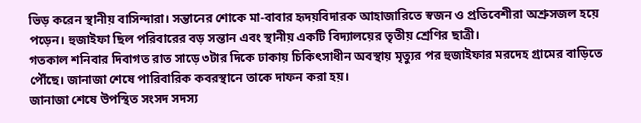ভিড় করেন স্থানীয় বাসিন্দারা। সন্তানের শোকে মা-বাবার হৃদয়বিদারক আহাজারিতে স্বজন ও প্রতিবেশীরা অশ্রুসজল হয়ে পড়েন। হুজাইফা ছিল পরিবারের বড় সন্তান এবং স্থানীয় একটি বিদ্যালয়ের তৃতীয় শ্রেণির ছাত্রী।
গতকাল শনিবার দিবাগত রাত সাড়ে ৩টার দিকে ঢাকায় চিকিৎসাধীন অবস্থায় মৃত্যুর পর হুজাইফার মরদেহ গ্রামের বাড়িতে পৌঁছে। জানাজা শেষে পারিবারিক কবরস্থানে তাকে দাফন করা হয়।
জানাজা শেষে উপস্থিত সংসদ সদস্য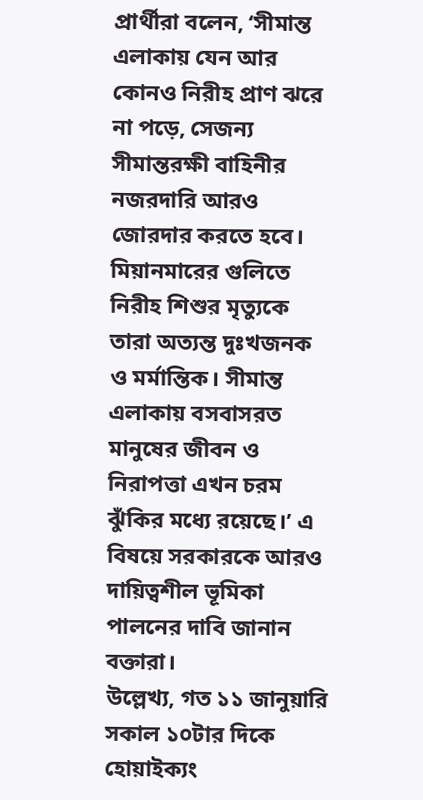প্রার্থীরা বলেন, ‘সীমান্ত এলাকায় যেন আর কোনও নিরীহ প্রাণ ঝরে না পড়ে, সেজন্য সীমান্তরক্ষী বাহিনীর নজরদারি আরও জোরদার করতে হবে। মিয়ানমারের গুলিতে নিরীহ শিশুর মৃত্যুকে তারা অত্যন্ত দুঃখজনক ও মর্মান্তিক। সীমান্ত এলাকায় বসবাসরত মানুষের জীবন ও নিরাপত্তা এখন চরম ঝুঁকির মধ্যে রয়েছে।’ এ বিষয়ে সরকারকে আরও দায়িত্বশীল ভূমিকা পালনের দাবি জানান বক্তারা।
উল্লেখ্য, গত ১১ জানুয়ারি সকাল ১০টার দিকে হোয়াইক্যং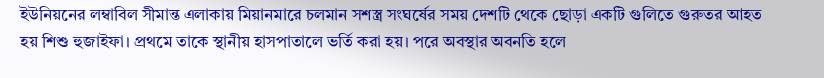ইউনিয়নের লম্বাবিল সীমান্ত এলাকায় মিয়ানমারে চলমান সশস্ত্র সংঘর্ষের সময় দেশটি থেকে ছোড়া একটি গুলিতে গুরুতর আহত হয় শিশু হুজাইফা। প্রথমে তাকে স্থানীয় হাসপাতালে ভর্তি করা হয়। পরে অবস্থার অবনতি হলে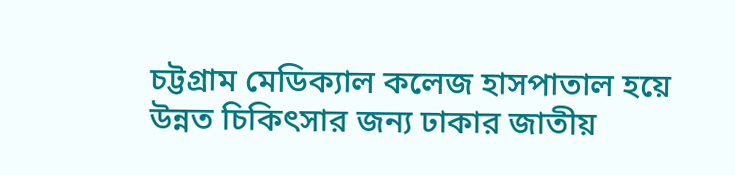চট্টগ্রাম মেডিক্যাল কলেজ হাসপাতাল হয়ে উন্নত চিকিৎসার জন্য ঢাকার জাতীয়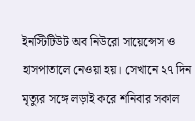ইনস্টিটিউট অব নিউরো সায়েন্সেস ও হাসপাতালে নেওয়া হয়। সেখানে ২৭ দিন মৃত্যুর সঙ্গে লড়াই করে শনিবার সকাল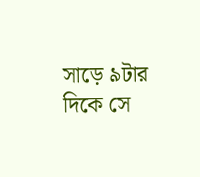সাড়ে ৯টার দিকে সে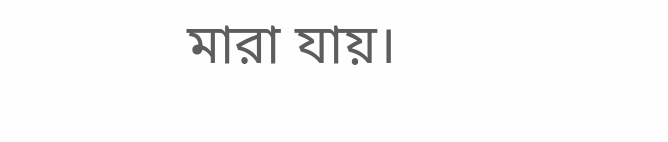মারা যায়।